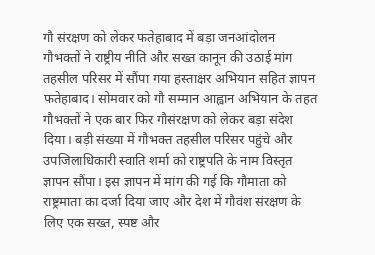गौ संरक्षण को लेकर फतेहाबाद में बड़ा जनआंदोलन
गौभक्तों ने राष्ट्रीय नीति और सख्त कानून की उठाई मांग
तहसील परिसर में सौंपा गया हस्ताक्षर अभियान सहित ज्ञापन
फतेहाबाद। सोमवार को गौ सम्मान आह्वान अभियान के तहत गौभक्तों ने एक बार फिर गौसंरक्षण को लेकर बड़ा संदेश दिया। बड़ी संख्या में गौभक्त तहसील परिसर पहुंचे और उपजिलाधिकारी स्वाति शर्मा को राष्ट्रपति के नाम विस्तृत ज्ञापन सौंपा। इस ज्ञापन में मांग की गई कि गौमाता को राष्ट्रमाता का दर्जा दिया जाए और देश में गौवंश संरक्षण के लिए एक सख्त, स्पष्ट और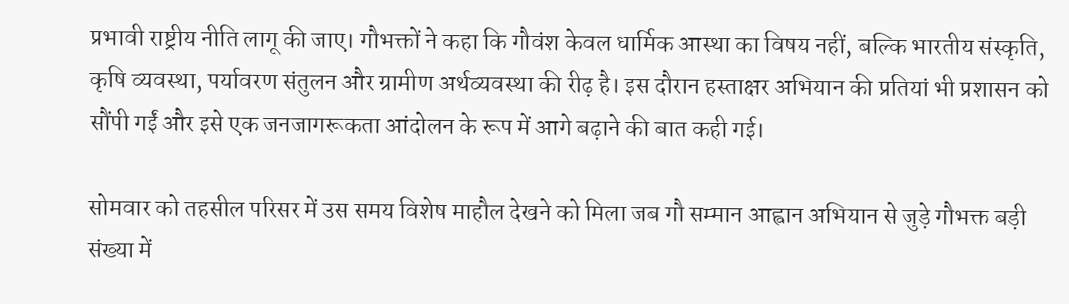प्रभावी राष्ट्रीय नीति लागू की जाए। गौभक्तों ने कहा कि गौवंश केवल धार्मिक आस्था का विषय नहीं, बल्कि भारतीय संस्कृति, कृषि व्यवस्था, पर्यावरण संतुलन और ग्रामीण अर्थव्यवस्था की रीढ़ है। इस दौरान हस्ताक्षर अभियान की प्रतियां भी प्रशासन को सौंपी गईं और इसे एक जनजागरूकता आंदोलन के रूप में आगे बढ़ाने की बात कही गई।

सोमवार को तहसील परिसर में उस समय विशेष माहौल देखने को मिला जब गौ सम्मान आह्वान अभियान से जुड़े गौभक्त बड़ी संख्या में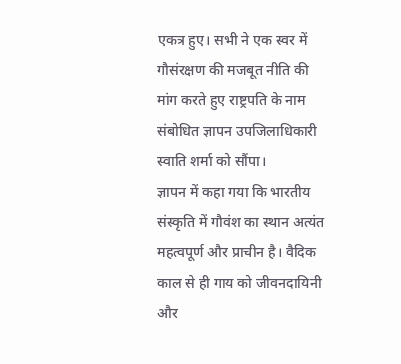एकत्र हुए। सभी ने एक स्वर में गौसंरक्षण की मजबूत नीति की मांग करते हुए राष्ट्रपति के नाम संबोधित ज्ञापन उपजिलाधिकारी स्वाति शर्मा को सौंपा।
ज्ञापन में कहा गया कि भारतीय संस्कृति में गौवंश का स्थान अत्यंत महत्वपूर्ण और प्राचीन है। वैदिक काल से ही गाय को जीवनदायिनी और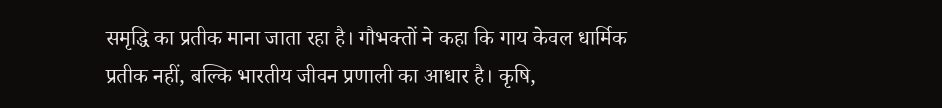समृद्धि का प्रतीक माना जाता रहा है। गौभक्तों ने कहा कि गाय केवल धार्मिक प्रतीक नहीं, बल्कि भारतीय जीवन प्रणाली का आधार है। कृषि,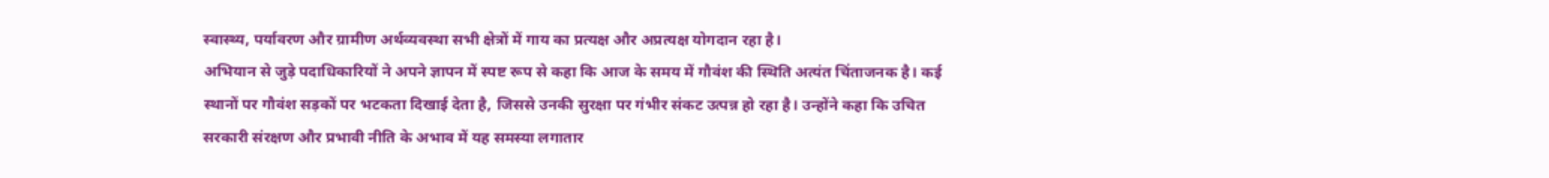स्वास्थ्य, पर्यावरण और ग्रामीण अर्थव्यवस्था सभी क्षेत्रों में गाय का प्रत्यक्ष और अप्रत्यक्ष योगदान रहा है।
अभियान से जुड़े पदाधिकारियों ने अपने ज्ञापन में स्पष्ट रूप से कहा कि आज के समय में गौवंश की स्थिति अत्यंत चिंताजनक है। कई स्थानों पर गौवंश सड़कों पर भटकता दिखाई देता है, जिससे उनकी सुरक्षा पर गंभीर संकट उत्पन्न हो रहा है। उन्होंने कहा कि उचित सरकारी संरक्षण और प्रभावी नीति के अभाव में यह समस्या लगातार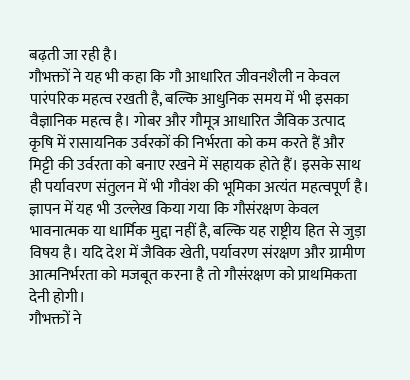बढ़ती जा रही है।
गौभक्तों ने यह भी कहा कि गौ आधारित जीवनशैली न केवल पारंपरिक महत्व रखती है, बल्कि आधुनिक समय में भी इसका वैज्ञानिक महत्व है। गोबर और गौमूत्र आधारित जैविक उत्पाद कृषि में रासायनिक उर्वरकों की निर्भरता को कम करते हैं और मिट्टी की उर्वरता को बनाए रखने में सहायक होते हैं। इसके साथ ही पर्यावरण संतुलन में भी गौवंश की भूमिका अत्यंत महत्वपूर्ण है।
ज्ञापन में यह भी उल्लेख किया गया कि गौसंरक्षण केवल भावनात्मक या धार्मिक मुद्दा नहीं है, बल्कि यह राष्ट्रीय हित से जुड़ा विषय है। यदि देश में जैविक खेती, पर्यावरण संरक्षण और ग्रामीण आत्मनिर्भरता को मजबूत करना है तो गौसंरक्षण को प्राथमिकता देनी होगी।
गौभक्तों ने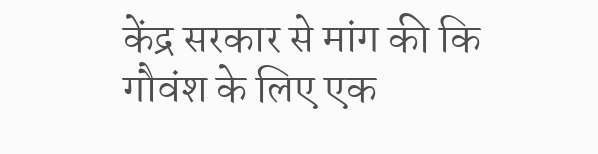केंद्र सरकार से मांग की कि गौवंश के लिए एक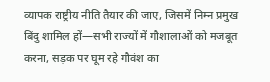व्यापक राष्ट्रीय नीति तैयार की जाए, जिसमें निम्न प्रमुख बिंदु शामिल हों—सभी राज्यों में गौशालाओं को मजबूत करना, सड़क पर घूम रहे गौवंश का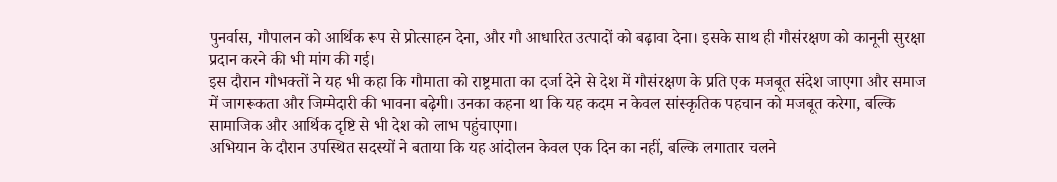पुनर्वास, गौपालन को आर्थिक रूप से प्रोत्साहन देना, और गौ आधारित उत्पादों को बढ़ावा देना। इसके साथ ही गौसंरक्षण को कानूनी सुरक्षा प्रदान करने की भी मांग की गई।
इस दौरान गौभक्तों ने यह भी कहा कि गौमाता को राष्ट्रमाता का दर्जा देने से देश में गौसंरक्षण के प्रति एक मजबूत संदेश जाएगा और समाज में जागरूकता और जिम्मेदारी की भावना बढ़ेगी। उनका कहना था कि यह कदम न केवल सांस्कृतिक पहचान को मजबूत करेगा, बल्कि सामाजिक और आर्थिक दृष्टि से भी देश को लाभ पहुंचाएगा।
अभियान के दौरान उपस्थित सदस्यों ने बताया कि यह आंदोलन केवल एक दिन का नहीं, बल्कि लगातार चलने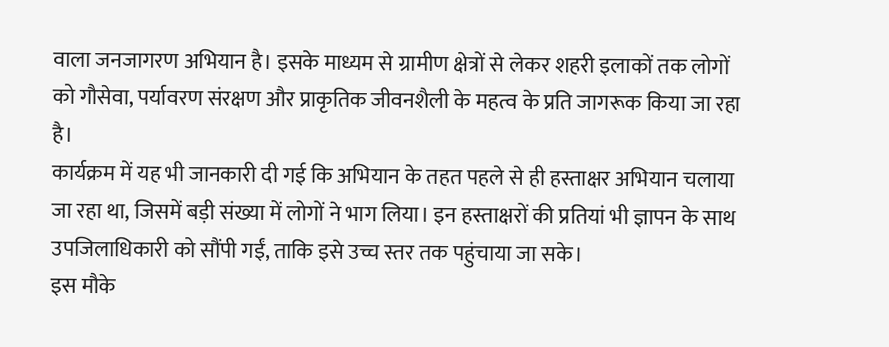वाला जनजागरण अभियान है। इसके माध्यम से ग्रामीण क्षेत्रों से लेकर शहरी इलाकों तक लोगों को गौसेवा, पर्यावरण संरक्षण और प्राकृतिक जीवनशैली के महत्व के प्रति जागरूक किया जा रहा है।
कार्यक्रम में यह भी जानकारी दी गई कि अभियान के तहत पहले से ही हस्ताक्षर अभियान चलाया जा रहा था, जिसमें बड़ी संख्या में लोगों ने भाग लिया। इन हस्ताक्षरों की प्रतियां भी ज्ञापन के साथ उपजिलाधिकारी को सौंपी गईं, ताकि इसे उच्च स्तर तक पहुंचाया जा सके।
इस मौके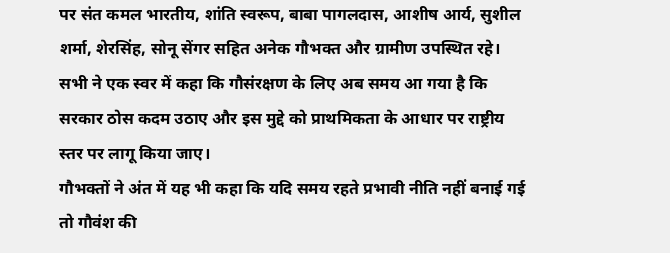पर संत कमल भारतीय, शांति स्वरूप, बाबा पागलदास, आशीष आर्य, सुशील शर्मा, शेरसिंह, सोनू सेंगर सहित अनेक गौभक्त और ग्रामीण उपस्थित रहे। सभी ने एक स्वर में कहा कि गौसंरक्षण के लिए अब समय आ गया है कि सरकार ठोस कदम उठाए और इस मुद्दे को प्राथमिकता के आधार पर राष्ट्रीय स्तर पर लागू किया जाए।
गौभक्तों ने अंत में यह भी कहा कि यदि समय रहते प्रभावी नीति नहीं बनाई गई तो गौवंश की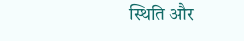स्थिति और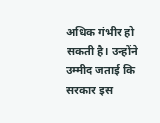अधिक गंभीर हो सकती है। उन्होंने उम्मीद जताई कि सरकार इस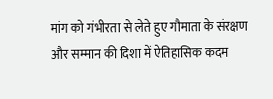मांग को गंभीरता से लेते हुए गौमाता के संरक्षण और सम्मान की दिशा में ऐतिहासिक कदम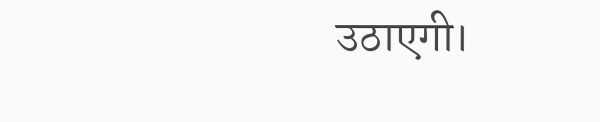उठाएगी।